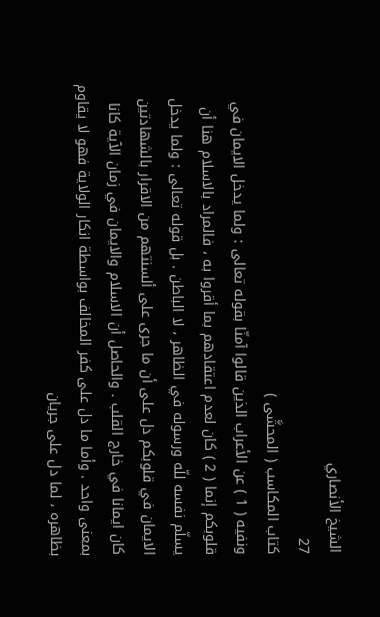الشيخ الأنصاري
27
كتاب المكاسب ( المحشَّى )
ونفيه ( 1 ) عن الأعراب الذين قالوا آمنّا بقوله تعالى : ولما يدخل الايمان في قلوبكم إنما ( 2 ) كان لعدم اعتقادهم بما أقروا به ، فالمراد بالاسلام هنا أن يسلّم نفسه للّه ورسوله في الظاهر ، لا الباطن . بل قوله تعالى : ولما يدخل الايمان في قلوبكم دل على أن ما جرى على ألسنتهم من الاقرار بالشهادتين كان ايمانا في خارج القلب . والحاصل أن الاسلام والايمان في زمان الآية كانا بمعنى واحد . وأما ما دل على كفر المخالف بواسطة انكار الولاية فهو لا يقاوم بظاهره ، لما دل على جريان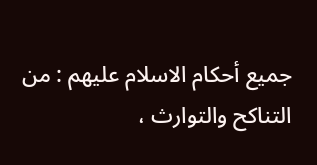جميع أحكام الاسلام عليهم : من التناكح والتوارث ،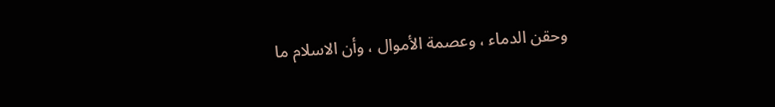وحقن الدماء ، وعصمة الأموال ، وأن الاسلام ما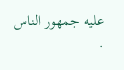عليه جمهور الناس .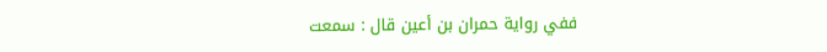ففي رواية حمران بن أعين قال : سمعت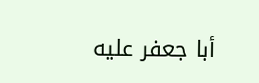أبا جعفر عليه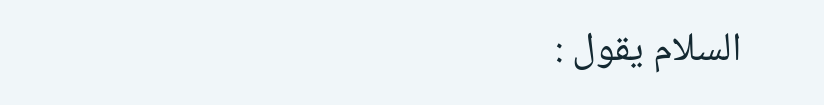السلام يقول :